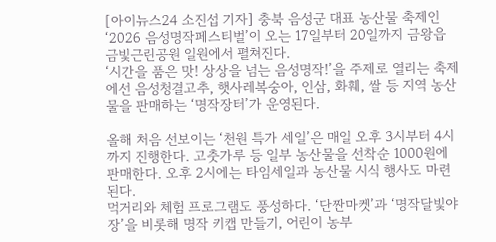[아이뉴스24 소진섭 기자] 충북 음성군 대표 농산물 축제인 ‘2026 음성명작페스티벌’이 오는 17일부터 20일까지 금왕읍 금빛근린공원 일원에서 펼쳐진다.
‘시간을 품은 맛! 상상을 넘는 음성명작!’을 주제로 열리는 축제에선 음성청결고추, 햇사레복숭아, 인삼, 화훼, 쌀 등 지역 농산물을 판매하는 ‘명작장터’가 운영된다.

올해 처음 선보이는 ‘천원 특가 세일’은 매일 오후 3시부터 4시까지 진행한다. 고춧가루 등 일부 농산물을 선착순 1000원에 판매한다. 오후 2시에는 타임세일과 농산물 시식 행사도 마련된다.
먹거리와 체험 프로그램도 풍성하다. ‘단짠마켓’과 ‘명작달빛야장’을 비롯해 명작 키캡 만들기, 어린이 농부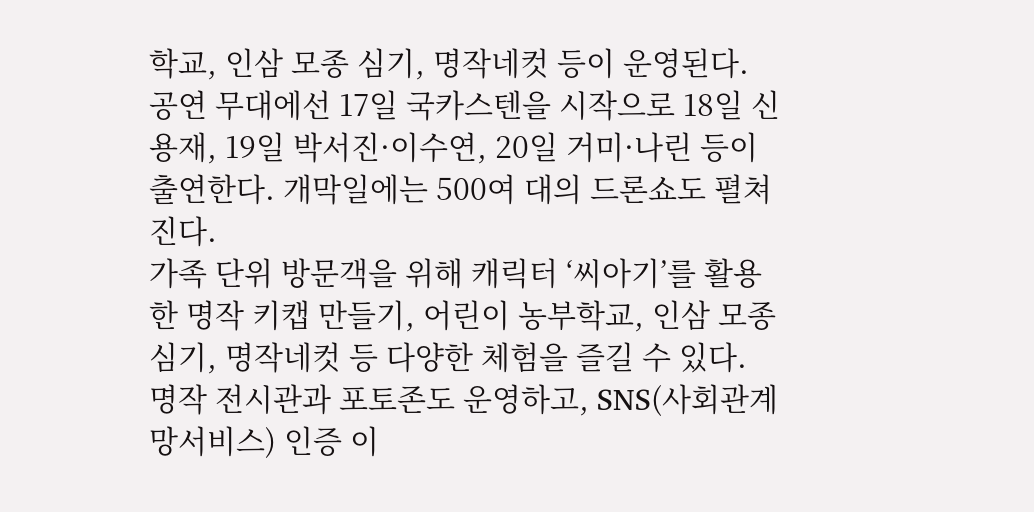학교, 인삼 모종 심기, 명작네컷 등이 운영된다.
공연 무대에선 17일 국카스텐을 시작으로 18일 신용재, 19일 박서진·이수연, 20일 거미·나린 등이 출연한다. 개막일에는 500여 대의 드론쇼도 펼쳐진다.
가족 단위 방문객을 위해 캐릭터 ‘씨아기’를 활용한 명작 키캡 만들기, 어린이 농부학교, 인삼 모종 심기, 명작네컷 등 다양한 체험을 즐길 수 있다.
명작 전시관과 포토존도 운영하고, SNS(사회관계망서비스) 인증 이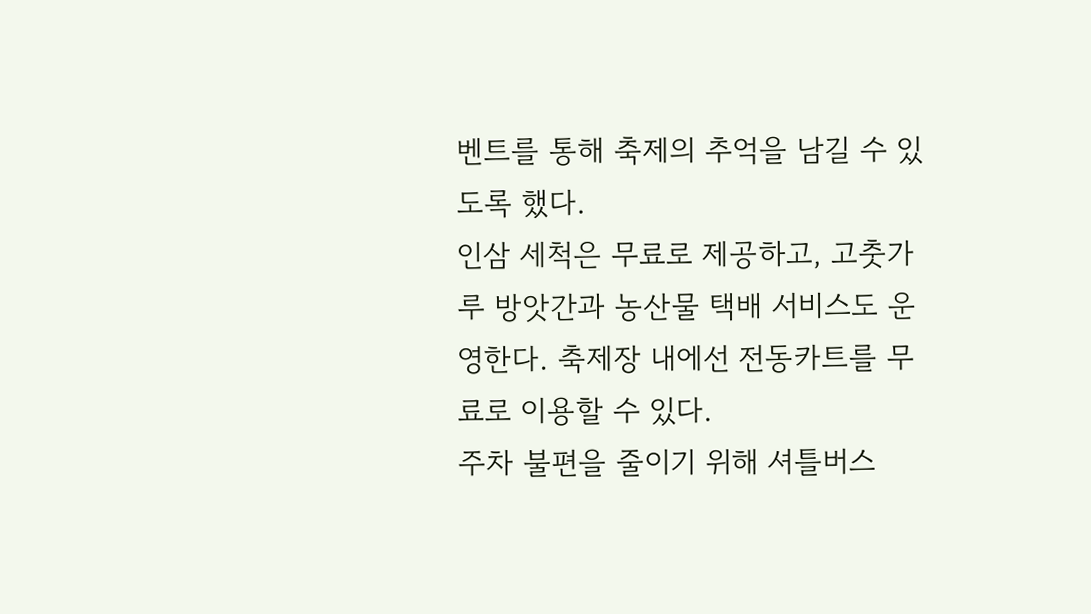벤트를 통해 축제의 추억을 남길 수 있도록 했다.
인삼 세척은 무료로 제공하고, 고춧가루 방앗간과 농산물 택배 서비스도 운영한다. 축제장 내에선 전동카트를 무료로 이용할 수 있다.
주차 불편을 줄이기 위해 셔틀버스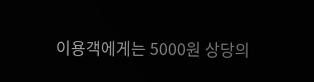이용객에게는 5000원 상당의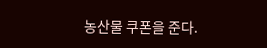농산물 쿠폰을 준다.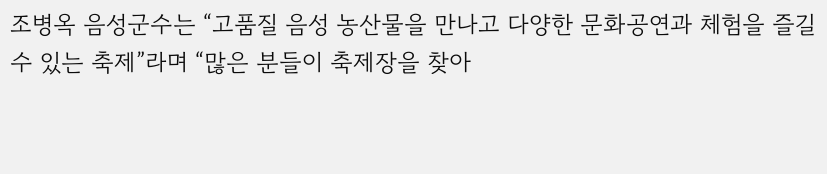조병옥 음성군수는 “고품질 음성 농산물을 만나고 다양한 문화공연과 체험을 즐길 수 있는 축제”라며 “많은 분들이 축제장을 찾아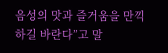음성의 맛과 즐거움을 만끽하길 바란다”고 말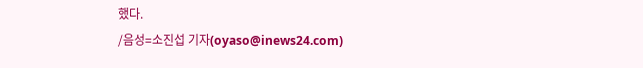했다.
/음성=소진섭 기자(oyaso@inews24.com)